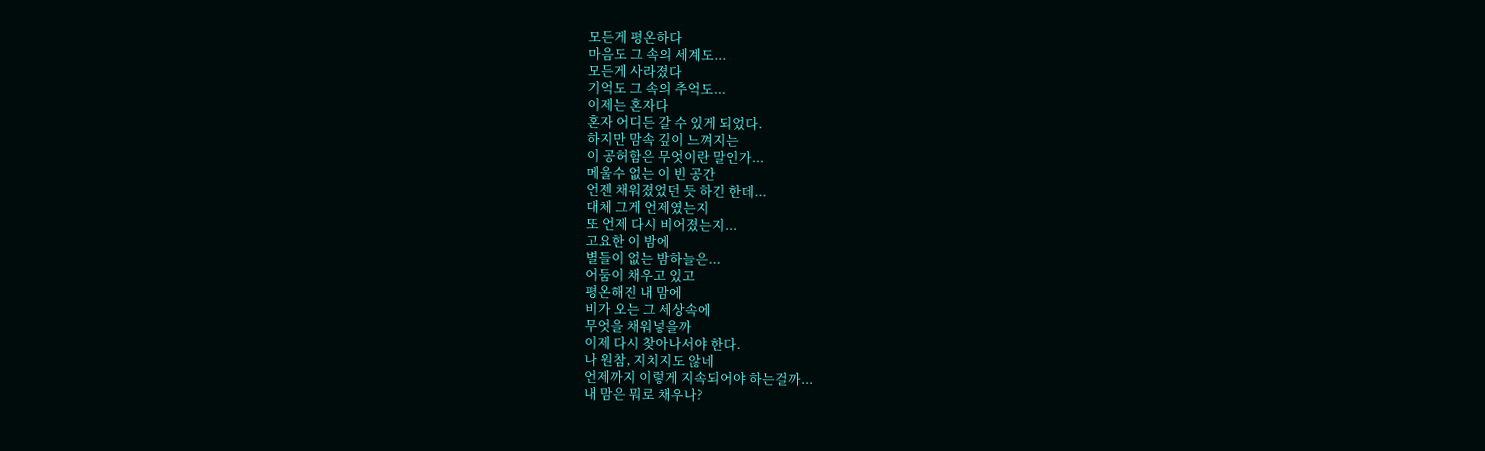모든게 평온하다
마음도 그 속의 세계도...
모든게 사라졌다
기억도 그 속의 추억도...
이제는 혼자다
혼자 어디든 갈 수 있게 되었다.
하지만 맘속 깊이 느껴지는
이 공허함은 무엇이란 말인가...
메울수 없는 이 빈 공간
언젠 채워졌었던 듯 하긴 한데...
대체 그게 언제였는지
또 언제 다시 비어졌는지...
고요한 이 밤에
별들이 없는 밤하늘은...
어둠이 채우고 있고
평온해진 내 맘에
비가 오는 그 세상속에
무엇을 채워넣을까
이제 다시 찾아나서야 한다.
나 원참, 지치지도 않네
언제까지 이렇게 지속되어야 하는걸까...
내 맘은 뭐로 채우나?